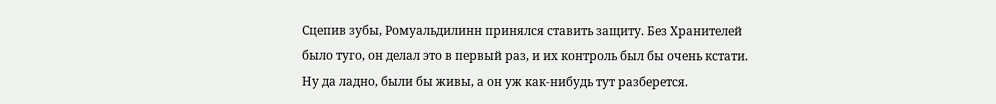Сцепив зубы, Ромуальдилинн принялся ставить защиту. Без Хранителей было туго, он делал это в первый раз, и их контроль был бы очень кстати. Ну да ладно, были бы живы, а он уж как-нибудь тут разберется.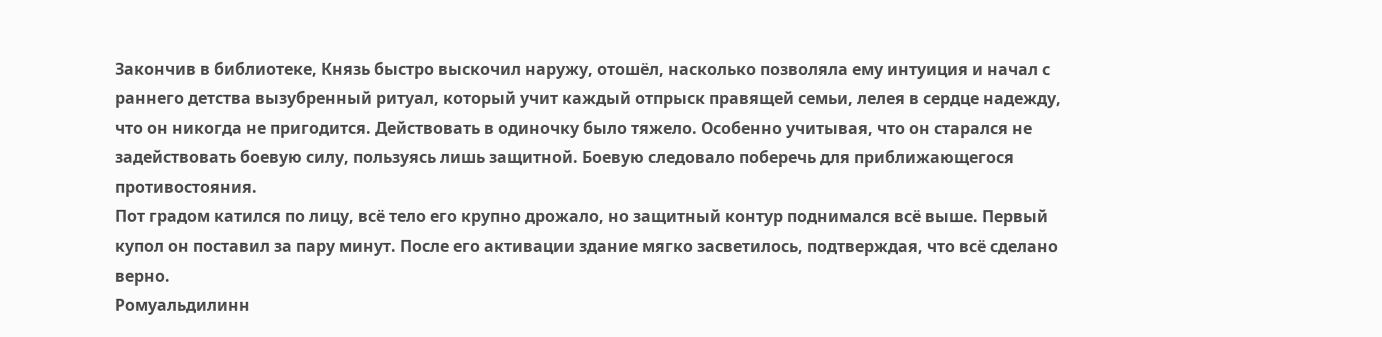Закончив в библиотеке, Князь быстро выскочил наружу, отошёл, насколько позволяла ему интуиция и начал с раннего детства вызубренный ритуал, который учит каждый отпрыск правящей семьи, лелея в сердце надежду, что он никогда не пригодится. Действовать в одиночку было тяжело. Особенно учитывая, что он старался не задействовать боевую силу, пользуясь лишь защитной. Боевую следовало поберечь для приближающегося противостояния.
Пот градом катился по лицу, всё тело его крупно дрожало, но защитный контур поднимался всё выше. Первый купол он поставил за пару минут. После его активации здание мягко засветилось, подтверждая, что всё сделано верно.
Ромуальдилинн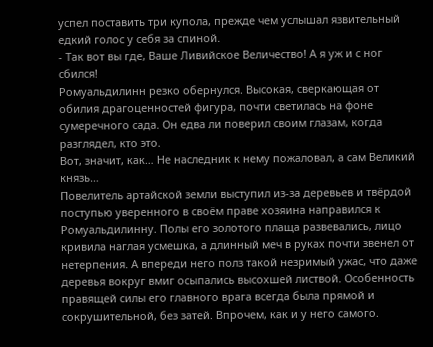успел поставить три купола, прежде чем услышал язвительный едкий голос у себя за спиной.
- Так вот вы где, Ваше Ливийское Величество! А я уж и с ног сбился!
Ромуальдилинн резко обернулся. Высокая, сверкающая от обилия драгоценностей фигура, почти светилась на фоне сумеречного сада. Он едва ли поверил своим глазам, когда разглядел, кто это.
Вот, значит, как… Не наследник к нему пожаловал, а сам Великий князь…
Повелитель артайской земли выступил из-за деревьев и твёрдой поступью уверенного в своём праве хозяина направился к Ромуальдилинну. Полы его золотого плаща развевались, лицо кривила наглая усмешка, а длинный меч в руках почти звенел от нетерпения. А впереди него полз такой незримый ужас, что даже деревья вокруг вмиг осыпались высохшей листвой. Особенность правящей силы его главного врага всегда была прямой и сокрушительной, без затей. Впрочем, как и у него самого.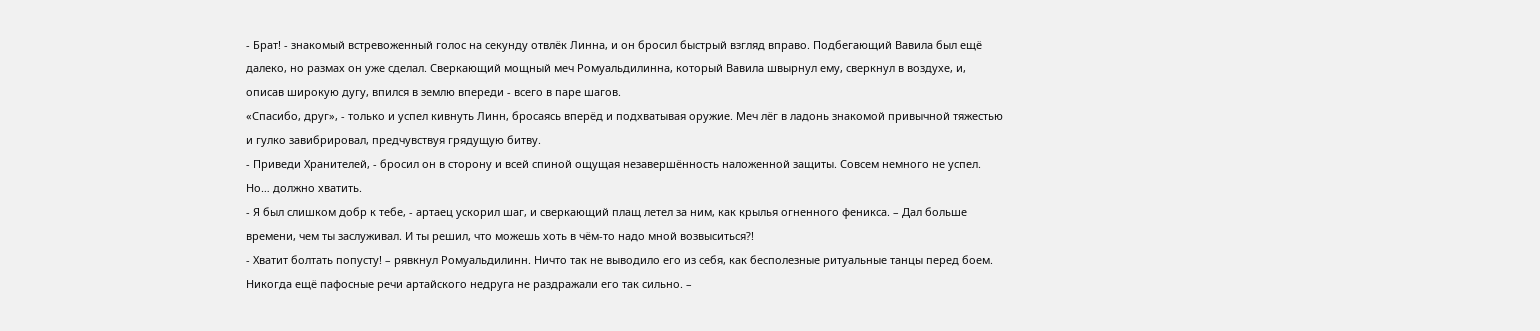- Брат! - знакомый встревоженный голос на секунду отвлёк Линна, и он бросил быстрый взгляд вправо. Подбегающий Вавила был ещё далеко, но размах он уже сделал. Сверкающий мощный меч Ромуальдилинна, который Вавила швырнул ему, сверкнул в воздухе, и, описав широкую дугу, впился в землю впереди - всего в паре шагов.
«Спасибо, друг», - только и успел кивнуть Линн, бросаясь вперёд и подхватывая оружие. Меч лёг в ладонь знакомой привычной тяжестью и гулко завибрировал, предчувствуя грядущую битву.
- Приведи Хранителей, - бросил он в сторону и всей спиной ощущая незавершённость наложенной защиты. Совсем немного не успел. Но… должно хватить.
- Я был слишком добр к тебе, - артаец ускорил шаг, и сверкающий плащ летел за ним, как крылья огненного феникса. – Дал больше времени, чем ты заслуживал. И ты решил, что можешь хоть в чём-то надо мной возвыситься?!
- Хватит болтать попусту! – рявкнул Ромуальдилинн. Ничто так не выводило его из себя, как бесполезные ритуальные танцы перед боем. Никогда ещё пафосные речи артайского недруга не раздражали его так сильно. –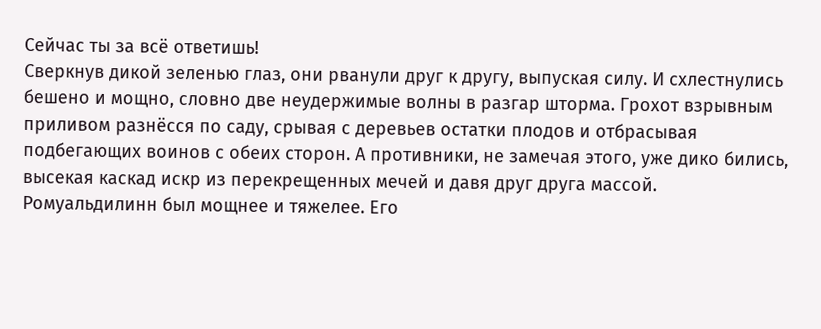Сейчас ты за всё ответишь!
Сверкнув дикой зеленью глаз, они рванули друг к другу, выпуская силу. И схлестнулись бешено и мощно, словно две неудержимые волны в разгар шторма. Грохот взрывным приливом разнёсся по саду, срывая с деревьев остатки плодов и отбрасывая подбегающих воинов с обеих сторон. А противники, не замечая этого, уже дико бились, высекая каскад искр из перекрещенных мечей и давя друг друга массой.
Ромуальдилинн был мощнее и тяжелее. Его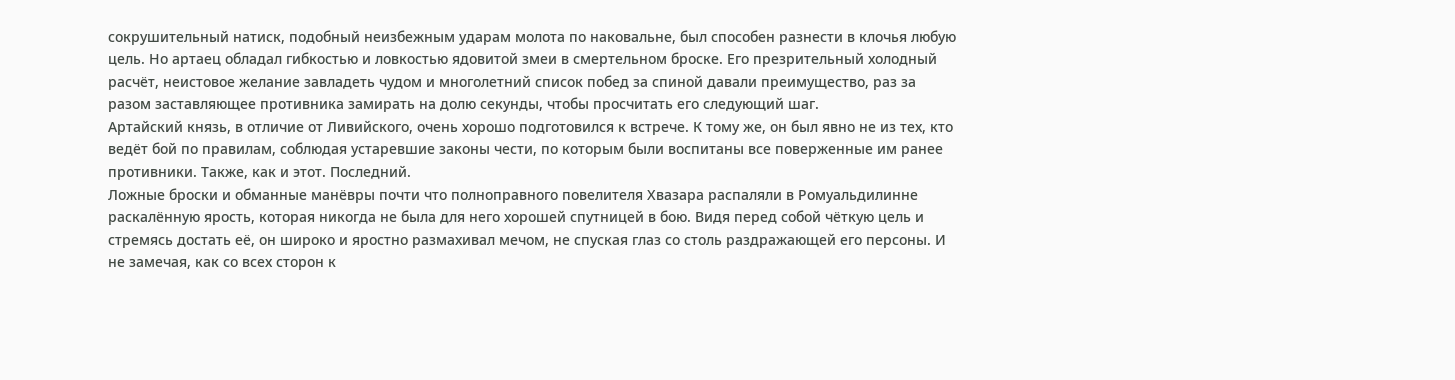сокрушительный натиск, подобный неизбежным ударам молота по наковальне, был способен разнести в клочья любую цель. Но артаец обладал гибкостью и ловкостью ядовитой змеи в смертельном броске. Его презрительный холодный расчёт, неистовое желание завладеть чудом и многолетний список побед за спиной давали преимущество, раз за разом заставляющее противника замирать на долю секунды, чтобы просчитать его следующий шаг.
Артайский князь, в отличие от Ливийского, очень хорошо подготовился к встрече. К тому же, он был явно не из тех, кто ведёт бой по правилам, соблюдая устаревшие законы чести, по которым были воспитаны все поверженные им ранее противники. Также, как и этот. Последний.
Ложные броски и обманные манёвры почти что полноправного повелителя Хвазара распаляли в Ромуальдилинне раскалённую ярость, которая никогда не была для него хорошей спутницей в бою. Видя перед собой чёткую цель и стремясь достать её, он широко и яростно размахивал мечом, не спуская глаз со столь раздражающей его персоны. И не замечая, как со всех сторон к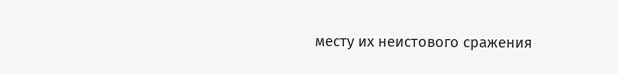месту их неистового сражения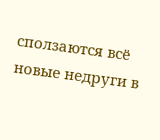сползаются всё новые недруги в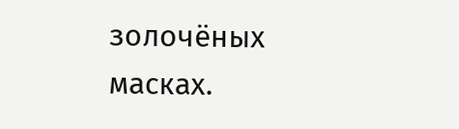золочёных масках.